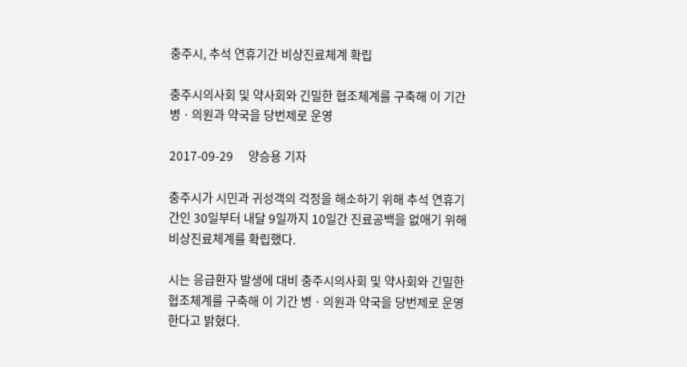충주시, 추석 연휴기간 비상진료체계 확립

충주시의사회 및 약사회와 긴밀한 협조체계를 구축해 이 기간 병ㆍ의원과 약국을 당번제로 운영

2017-09-29     양승용 기자

충주시가 시민과 귀성객의 걱정을 해소하기 위해 추석 연휴기간인 30일부터 내달 9일까지 10일간 진료공백을 없애기 위해 비상진료체계를 확립했다.

시는 응급환자 발생에 대비 충주시의사회 및 약사회와 긴밀한 협조체계를 구축해 이 기간 병ㆍ의원과 약국을 당번제로 운영한다고 밝혔다.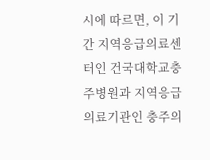시에 따르면, 이 기간 지역응급의료센터인 건국대학교충주병원과 지역응급의료기관인 충주의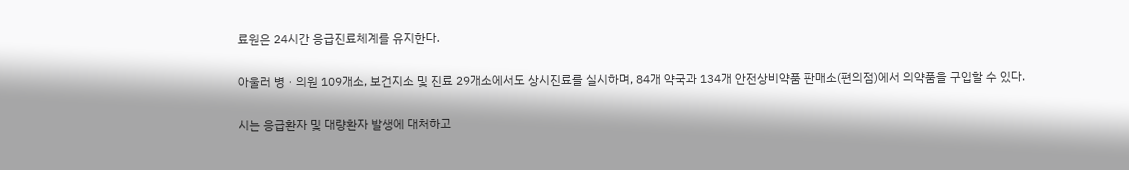료원은 24시간 응급진료체계를 유지한다.

아울러 병ㆍ의원 109개소, 보건지소 및 진료 29개소에서도 상시진료를 실시하며, 84개 약국과 134개 안전상비약품 판매소(편의점)에서 의약품을 구입할 수 있다.

시는 응급환자 및 대량환자 발생에 대처하고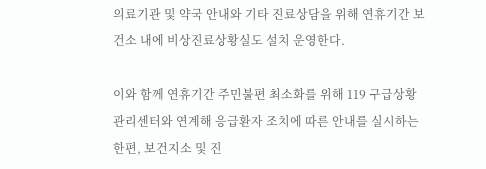의료기관 및 약국 안내와 기타 진료상담을 위해 연휴기간 보건소 내에 비상진료상황실도 설치 운영한다.

이와 함께 연휴기간 주민불편 최소화를 위해 119 구급상황관리센터와 연계해 응급환자 조치에 따른 안내를 실시하는 한편, 보건지소 및 진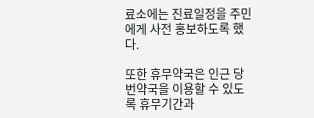료소에는 진료일정을 주민에게 사전 홍보하도록 했다.

또한 휴무약국은 인근 당번약국을 이용할 수 있도록 휴무기간과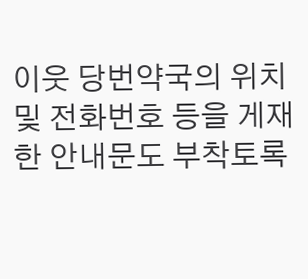이웃 당번약국의 위치 및 전화번호 등을 게재한 안내문도 부착토록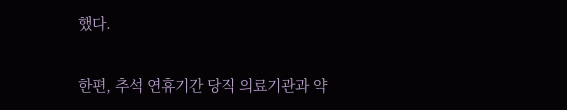했다.

한편, 추석 연휴기간 당직 의료기관과 약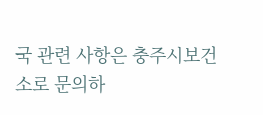국 관련 사항은 충주시보건소로 문의하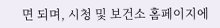면 되며, 시청 및 보건소 홈페이지에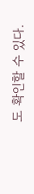도 확인할 수 있다.